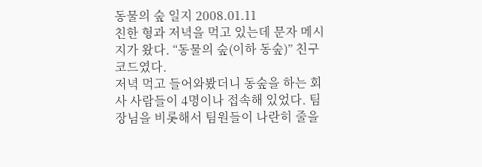동물의 숲 일지 2008.01.11
친한 형과 저녁을 먹고 있는데 문자 메시지가 왔다. “동물의 숲(이하 동숲)” 친구 코드였다.
저녁 먹고 들어와봤더니 동숲을 하는 회사 사람들이 4명이나 접속해 있었다. 팀장님을 비롯해서 팀원들이 나란히 줄을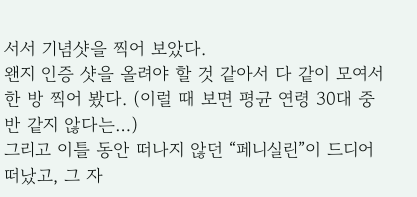서서 기념샷을 찍어 보았다.
왠지 인증 샷을 올려야 할 것 같아서 다 같이 모여서 한 방 찍어 봤다. (이럴 때 보면 평균 연령 30대 중반 같지 않다는…)
그리고 이틀 동안 떠나지 않던 “페니실린”이 드디어 떠났고, 그 자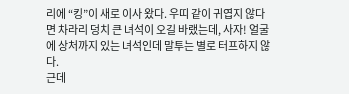리에 “킹”이 새로 이사 왔다. 우띠 같이 귀엽지 않다면 차라리 덩치 큰 녀석이 오길 바랬는데, 사자! 얼굴에 상처까지 있는 녀석인데 말투는 별로 터프하지 않다.
근데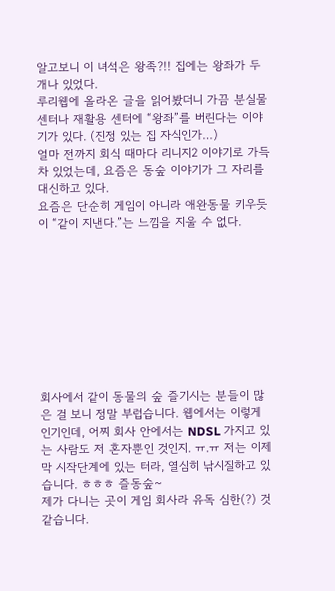알고보니 이 녀석은 왕족?!! 집에는 왕좌가 두 개나 있었다.
루리웹에 올라온 글을 읽어봤더니 가끔 분실물 센터나 재활용 센터에 “왕좌”를 버린다는 이야기가 있다. (진정 있는 집 자식인가…)
얼마 전까지 회식 때마다 리니지2 이야기로 가득 차 있었는데, 요즘은 동숲 이야기가 그 자리를 대신하고 있다.
요즘은 단순히 게임이 아니라 애완동물 키우듯이 “같이 지낸다.”는 느낌을 지울 수 없다.









회사에서 같이 동물의 숲 즐기시는 분들이 많은 걸 보니 정말 부럽습니다. 웹에서는 이렇게 인기인데, 어찌 회사 안에서는 NDSL 가지고 있는 사람도 저 혼자뿐인 것인지. ㅠ.ㅠ 저는 이제 막 시작단계에 있는 터라, 열심히 낚시질하고 있습니다. ㅎㅎㅎ 즐동숲~
제가 다니는 곳이 게임 회사라 유독 심한(?) 것 같습니다.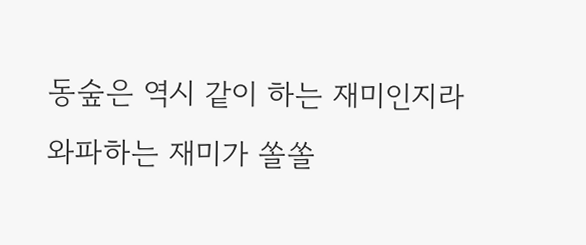동숲은 역시 같이 하는 재미인지라 와파하는 재미가 쏠쏠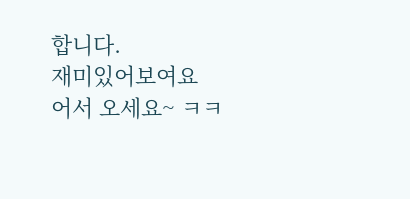합니다.
재미있어보여요
어서 오세요~ ㅋㅋ